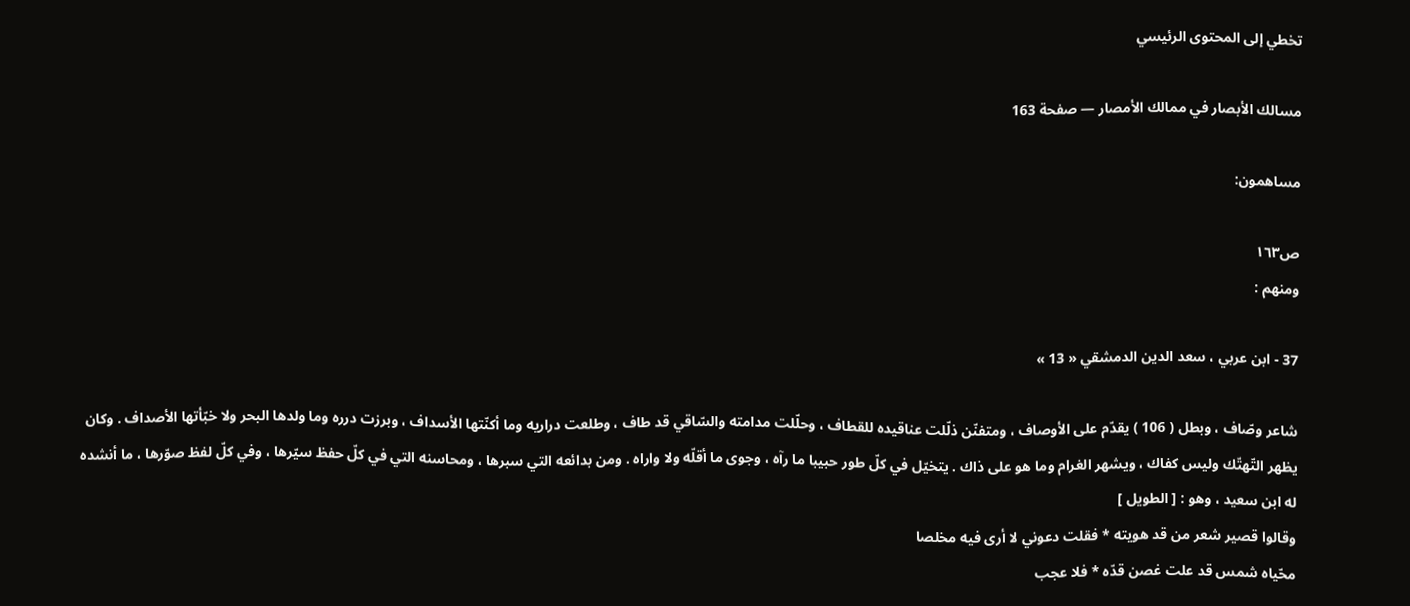تخطي إلى المحتوى الرئيسي

مسالك الأبصار في ممالك الأمصار — صفحة 163

مساهمون:

ص١٦٣
ومنهم :

37 - ابن عربي ، سعد الدين الدمشقي « 13 »

شاعر وصّاف ، وبطل ( 106 ) يقدّم على الأوصاف ، ومتفنّن ذلّلت عناقيده للقطاف ، وحلّلت مدامته والسّاقي قد طاف ، وطلعت دراريه وما أكنّتها الأسداف ، وبرزت درره وما ولدها البحر ولا خبّأتها الأصداف . وكان يظهر التّهتّك وليس كفاك ، ويشهر الغرام وما هو على ذاك . يتخيّل في كلّ طور حبيبا ما رآه ، وجوى ما أقلّه ولا واراه . ومن بدائعه التي سبرها ، ومحاسنه التي في كلّ حفظ سيّرها ، وفي كلّ لفظ صوّرها ، ما أنشده له ابن سعيد ، وهو : [ الطويل ]
وقالوا قصير شعر من قد هويته * فقلت دعوني لا أرى فيه مخلصا
محّياه شمس قد علت غصن قدّه * فلا عجب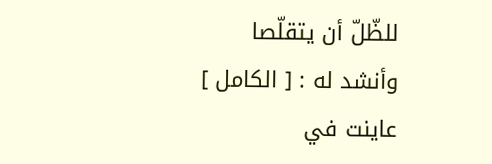للظّلّ أن يتقلّصا
وأنشد له : [ الكامل ]
عاينت في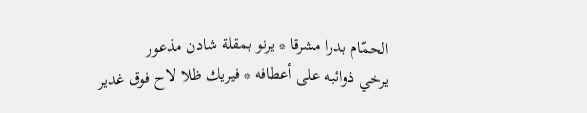الحمّام بدرا مشرقا * يرنو بمقلة شادن مذعور
يرخي ذوائبه على أعطافه * فيريك ظلا لاح فوق غدير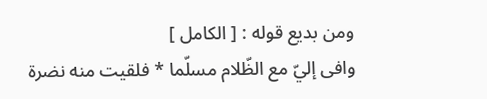ومن بديع قوله : [ الكامل ]
وافى إليّ مع الظّلام مسلّما * فلقيت منه نضرة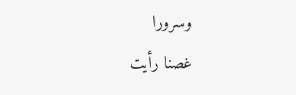وسرورا
غصنا رأيت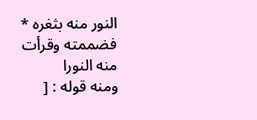النور منه بثغره * فضممته وقرأت منه النورا
ومنه قوله : [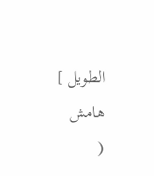الطويل ]
هامش
(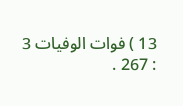13 ) فوات الوفيات 3 : 267 .